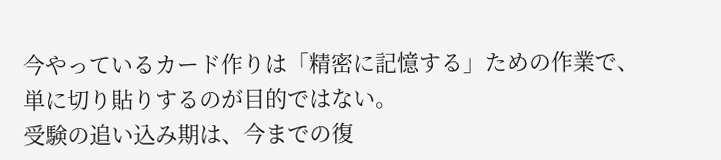今やっているカード作りは「精密に記憶する」ための作業で、単に切り貼りするのが目的ではない。
受験の追い込み期は、今までの復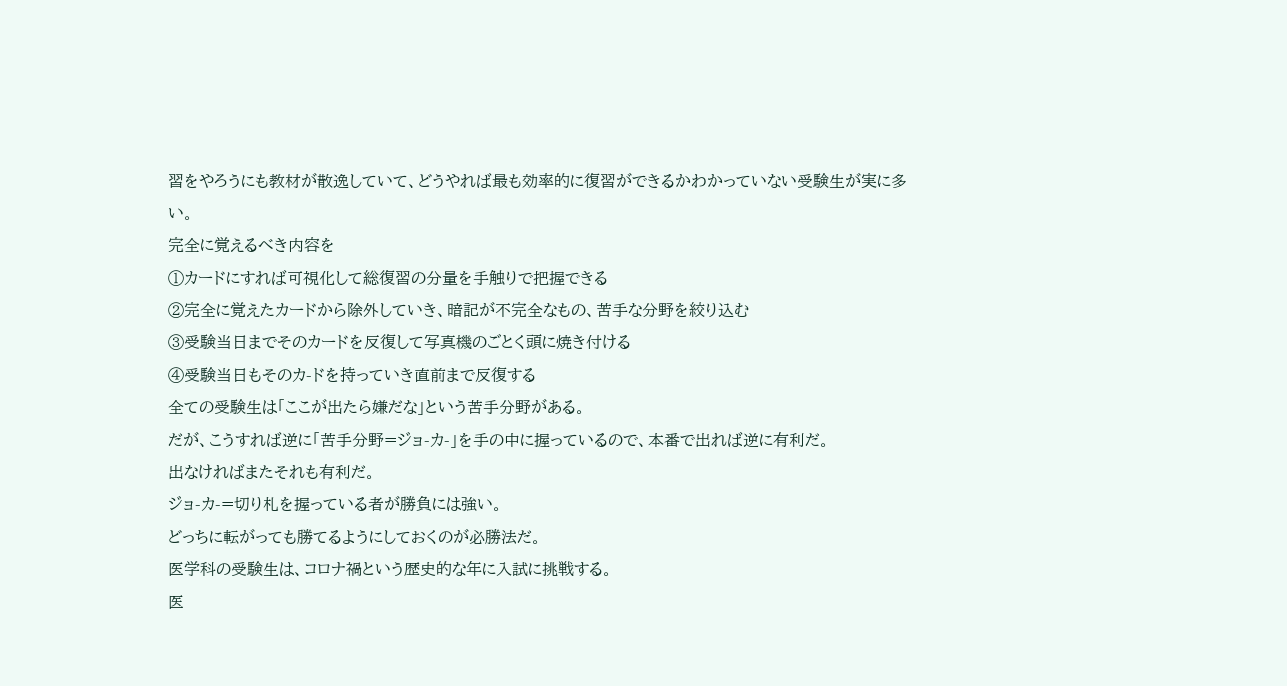習をやろうにも教材が散逸していて、どうやれば最も効率的に復習ができるかわかっていない受験生が実に多い。
完全に覚えるべき内容を
①カードにすれば可視化して総復習の分量を手触りで把握できる
②完全に覚えたカードから除外していき、暗記が不完全なもの、苦手な分野を絞り込む
③受験当日までそのカードを反復して写真機のごとく頭に焼き付ける
④受験当日もそのカ-ドを持っていき直前まで反復する
全ての受験生は「ここが出たら嫌だな」という苦手分野がある。
だが、こうすれば逆に「苦手分野=ジョ-カ-」を手の中に握っているので、本番で出れば逆に有利だ。
出なければまたそれも有利だ。
ジョ-カ-=切り札を握っている者が勝負には強い。
どっちに転がっても勝てるようにしておくのが必勝法だ。
医学科の受験生は、コロナ禍という歴史的な年に入試に挑戦する。
医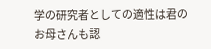学の研究者としての適性は君のお母さんも認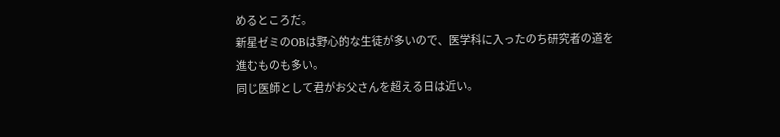めるところだ。
新星ゼミのOBは野心的な生徒が多いので、医学科に入ったのち研究者の道を進むものも多い。
同じ医師として君がお父さんを超える日は近い。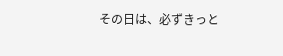その日は、必ずきっと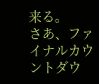来る。
さあ、ファイナルカウントダウ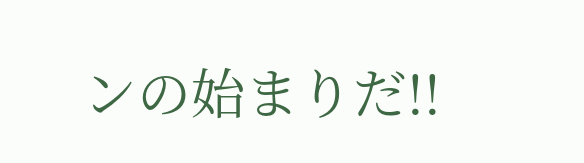ンの始まりだ!!